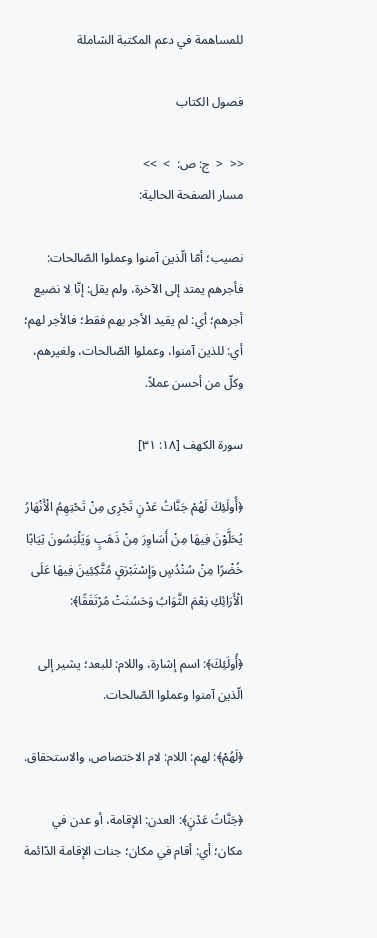للمساهمة في دعم المكتبة الشاملة

فصول الكتاب

<<  <  ج: ص:  >  >>
مسار الصفحة الحالية:

نصيب؛ أمّا الّذين آمنوا وعملوا الصّالحات: فأجرهم يمتد إلى الآخرة، ولم يقل: إنّا لا نضيع أجرهم؛ أي: لم يقيد الأجر بهم فقط؛ فالأجر لهم؛ أي: للذين آمنوا، وعملوا الصّالحات، ولغيرهم، وكلّ من أحسن عملاً.

سورة الكهف [١٨: ٣١]

﴿أُولَئِكَ لَهُمْ جَنَّاتُ عَدْنٍ تَجْرِى مِنْ تَحْتِهِمُ الْأَنْهَارُ يُحَلَّوْنَ فِيهَا مِنْ أَسَاوِرَ مِنْ ذَهَبٍ وَيَلْبَسُونَ ثِيَابًا خُضْرًا مِنْ سُنْدُسٍ وَإِسْتَبْرَقٍ مُتَّكِئِينَ فِيهَا عَلَى الْأَرَائِكِ نِعْمَ الثَّوَابُ وَحَسُنَتْ مُرْتَفَقًا﴾:

﴿أُولَئِكَ﴾: اسم إشارة، واللام: للبعد؛ يشير إلى الّذين آمنوا وعملوا الصّالحات.

﴿لَهُمْ﴾: لهم: اللام: لام الاختصاص، والاستحقاق.

﴿جَنَّاتُ عَدْنٍ﴾: العدن: الإقامة، أو عدن في مكان؛ أي: أقام في مكان؛ جنات الإقامة الدّائمة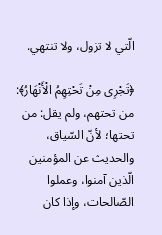الّتي لا تزول، ولا تنتهي.

﴿تَجْرِى مِنْ تَحْتِهِمُ الْأَنْهَارُ﴾: من تحتهم، ولم يقل: من تحتها؛ لأنّ السّياق، والحديث عن المؤمنين الّذين آمنوا، وعملوا الصّالحات، وإذا كان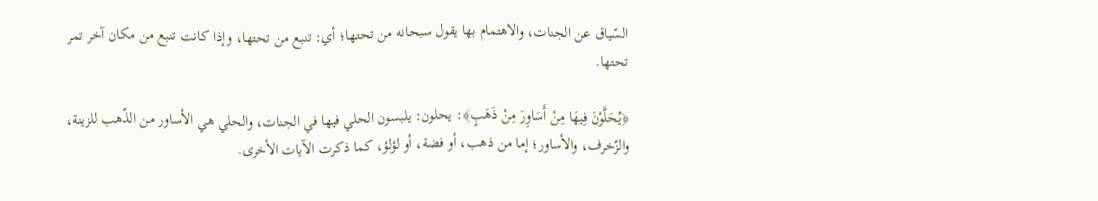السّياق عن الجنات، والاهتمام بها يقول سبحانه من تحتها؛ أي: تنبع من تحتها، وإذا كانت تنبع من مكان آخر تمر تحتها.

﴿يُحَلَّوْنَ فِيهَا مِنْ أَسَاوِرَ مِنْ ذَهَبٍ﴾: يحلون: يلبسون الحلي فيها في الجنات، والحلي هي الأساور من الذّهب للزينة، والزّخرف، والأساور؛ إما من ذهب، أو فضة، أو لؤلؤ، كما ذكرت الآيات الأخرى.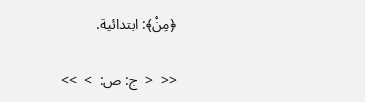﴿مِنْ﴾: ابتدائية.

<<  <  ج: ص:  >  >>